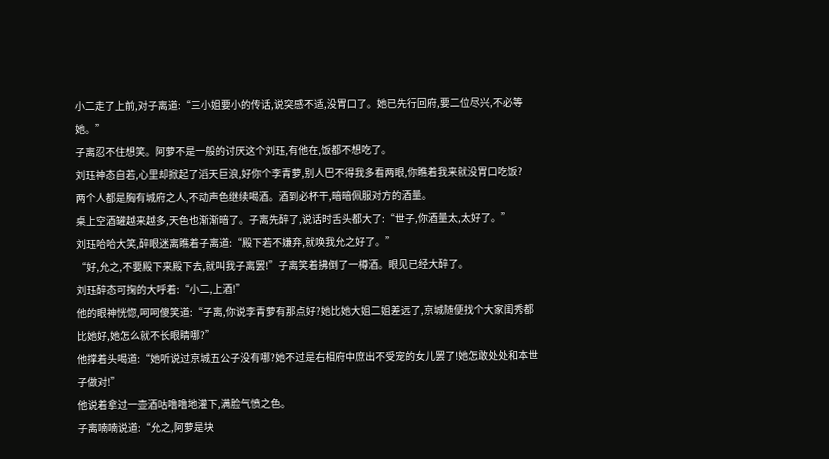小二走了上前,对子离道:“三小姐要小的传话,说突感不适,没胃口了。她已先行回府,要二位尽兴,不必等她。”
子离忍不住想笑。阿萝不是一般的讨厌这个刘珏,有他在,饭都不想吃了。
刘珏神态自若,心里却掀起了滔天巨浪,好你个李青萝,别人巴不得我多看两眼,你瞧着我来就没胃口吃饭?
两个人都是胸有城府之人,不动声色继续喝酒。酒到必杯干,暗暗佩服对方的酒量。
桌上空酒罐越来越多,天色也渐渐暗了。子离先醉了,说话时舌头都大了:“世子,你酒量太,太好了。”
刘珏哈哈大笑,醉眼迷离瞧着子离道:“殿下若不嫌弃,就唤我允之好了。”
“好,允之,不要殿下来殿下去,就叫我子离罢!”子离笑着拂倒了一樽酒。眼见已经大醉了。
刘珏醉态可掬的大呼着:“小二,上酒!”
他的眼神恍惚,呵呵傻笑道:“子离,你说李青萝有那点好?她比她大姐二姐差远了,京城随便找个大家闺秀都比她好,她怎么就不长眼睛哪?”
他撑着头喝道:“她听说过京城五公子没有哪?她不过是右相府中庶出不受宠的女儿罢了!她怎敢处处和本世子做对!”
他说着拿过一壶酒咕噜噜地灌下,满脸气愤之色。
子离喃喃说道:“允之,阿萝是块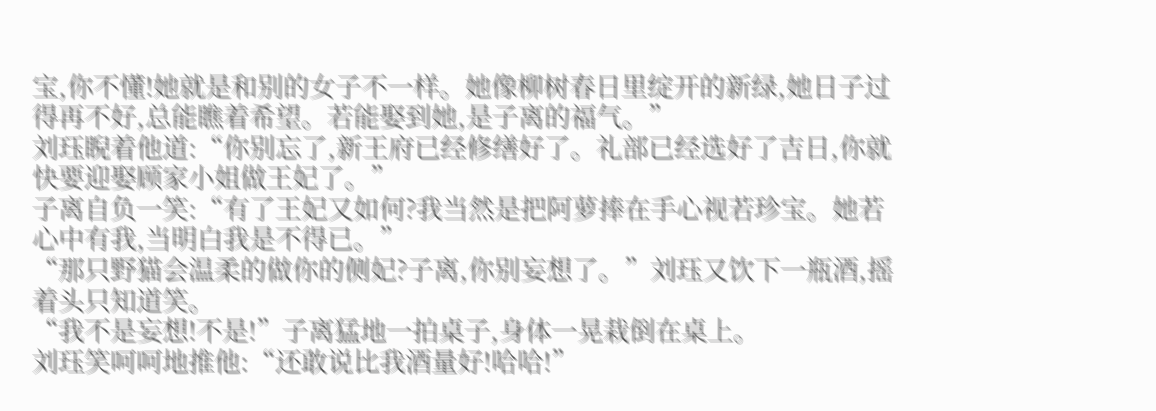宝,你不懂!她就是和别的女子不一样。她像柳树春日里绽开的新绿,她日子过得再不好,总能瞧着希望。若能娶到她,是子离的福气。”
刘珏睨着他道:“你别忘了,新王府已经修缮好了。礼部已经选好了吉日,你就快要迎娶顾家小姐做王妃了。”
子离自负一笑:“有了王妃又如何?我当然是把阿萝捧在手心视若珍宝。她若心中有我,当明白我是不得已。”
“那只野猫会温柔的做你的侧妃?子离,你别妄想了。”刘珏又饮下一瓶酒,摇着头只知道笑。
“我不是妄想!不是!”子离猛地一拍桌子,身体一晃栽倒在桌上。
刘珏笑呵呵地推他:“还敢说比我酒量好!哈哈!”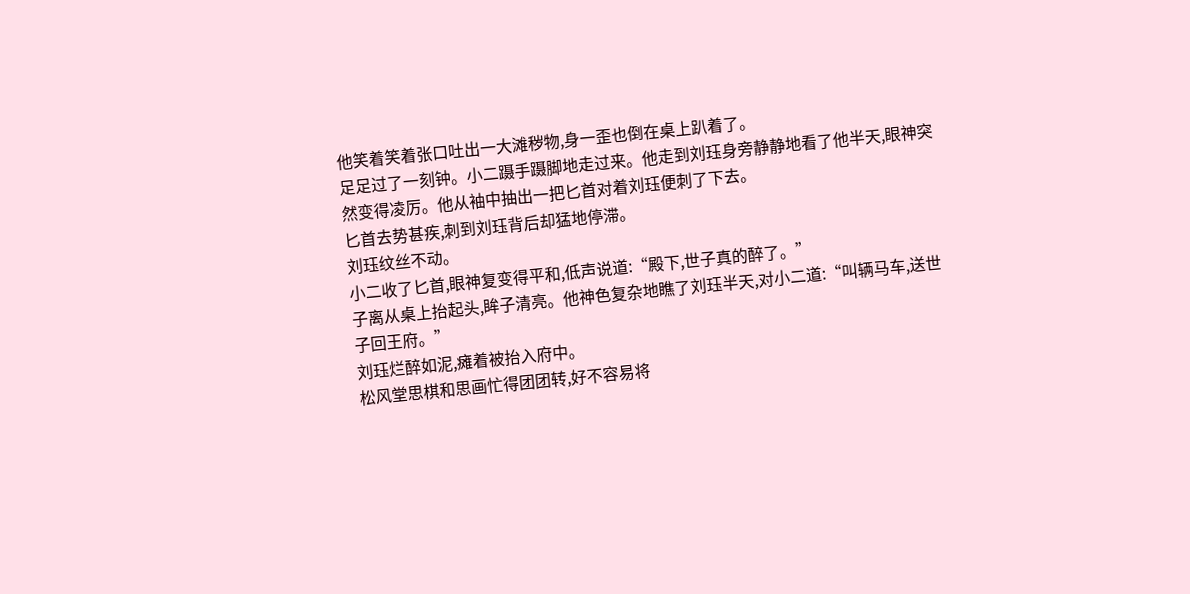他笑着笑着张口吐出一大滩秽物,身一歪也倒在桌上趴着了。
足足过了一刻钟。小二蹑手蹑脚地走过来。他走到刘珏身旁静静地看了他半天,眼神突然变得凌厉。他从袖中抽出一把匕首对着刘珏便刺了下去。
匕首去势甚疾,刺到刘珏背后却猛地停滞。
刘珏纹丝不动。
小二收了匕首,眼神复变得平和,低声说道:“殿下,世子真的醉了。”
子离从桌上抬起头,眸子清亮。他神色复杂地瞧了刘珏半天,对小二道:“叫辆马车,送世子回王府。”
刘珏烂醉如泥,瘫着被抬入府中。
松风堂思棋和思画忙得团团转,好不容易将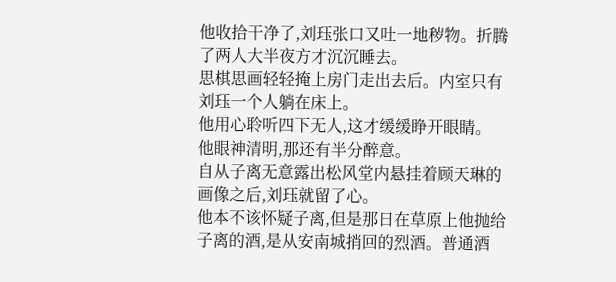他收拾干净了,刘珏张口又吐一地秽物。折腾了两人大半夜方才沉沉睡去。
思棋思画轻轻掩上房门走出去后。内室只有刘珏一个人躺在床上。
他用心聆听四下无人,这才缓缓睁开眼睛。
他眼神清明,那还有半分醉意。
自从子离无意露出松风堂内悬挂着顾天琳的画像之后,刘珏就留了心。
他本不该怀疑子离,但是那日在草原上他抛给子离的酒,是从安南城捎回的烈酒。普通酒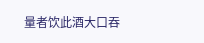量者饮此酒大口吞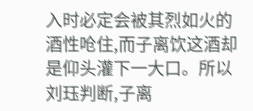入时必定会被其烈如火的酒性呛住,而子离饮这酒却是仰头灌下一大口。所以刘珏判断,子离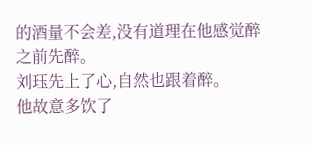的酒量不会差,没有道理在他感觉醉之前先醉。
刘珏先上了心,自然也跟着醉。
他故意多饮了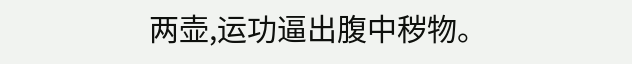两壶,运功逼出腹中秽物。